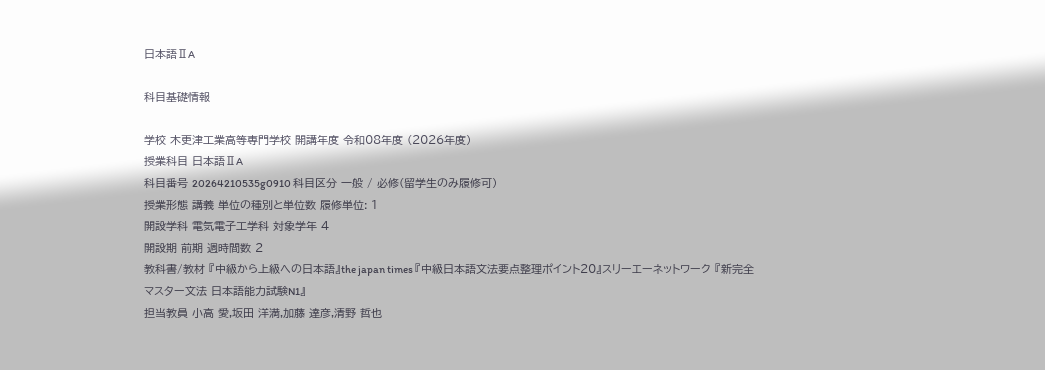日本語ⅡA

科目基礎情報

学校 木更津工業高等専門学校 開講年度 令和08年度 (2026年度)
授業科目 日本語ⅡA
科目番号 20264210535g0910 科目区分 一般 / 必修(留学生のみ履修可)
授業形態 講義 単位の種別と単位数 履修単位: 1
開設学科 電気電子工学科 対象学年 4
開設期 前期 週時間数 2
教科書/教材 『中級から上級への日本語』the japan times 『中級日本語文法要点整理ポイント20』スリーエーネットワーク 『新完全マスター文法 日本語能力試験N1』
担当教員 小高 愛,坂田 洋満,加藤 達彦,清野 哲也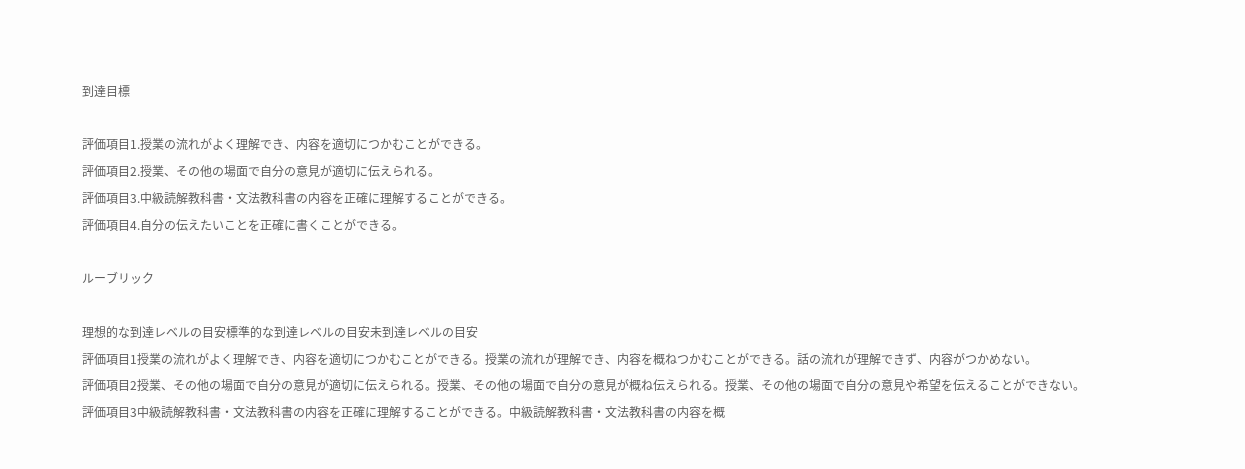到達目標

評価項目1.授業の流れがよく理解でき、内容を適切につかむことができる。
評価項目2.授業、その他の場面で自分の意見が適切に伝えられる。
評価項目3.中級読解教科書・文法教科書の内容を正確に理解することができる。
評価項目4.自分の伝えたいことを正確に書くことができる。

ルーブリック

理想的な到達レベルの目安標準的な到達レベルの目安未到達レベルの目安
評価項目1授業の流れがよく理解でき、内容を適切につかむことができる。授業の流れが理解でき、内容を概ねつかむことができる。話の流れが理解できず、内容がつかめない。
評価項目2授業、その他の場面で自分の意見が適切に伝えられる。授業、その他の場面で自分の意見が概ね伝えられる。授業、その他の場面で自分の意見や希望を伝えることができない。
評価項目3中級読解教科書・文法教科書の内容を正確に理解することができる。中級読解教科書・文法教科書の内容を概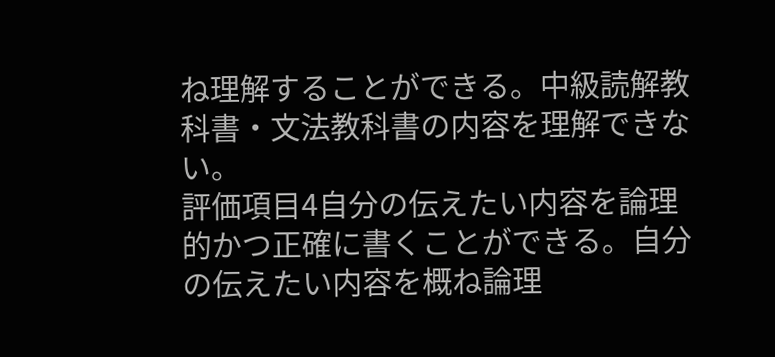ね理解することができる。中級読解教科書・文法教科書の内容を理解できない。
評価項目4自分の伝えたい内容を論理的かつ正確に書くことができる。自分の伝えたい内容を概ね論理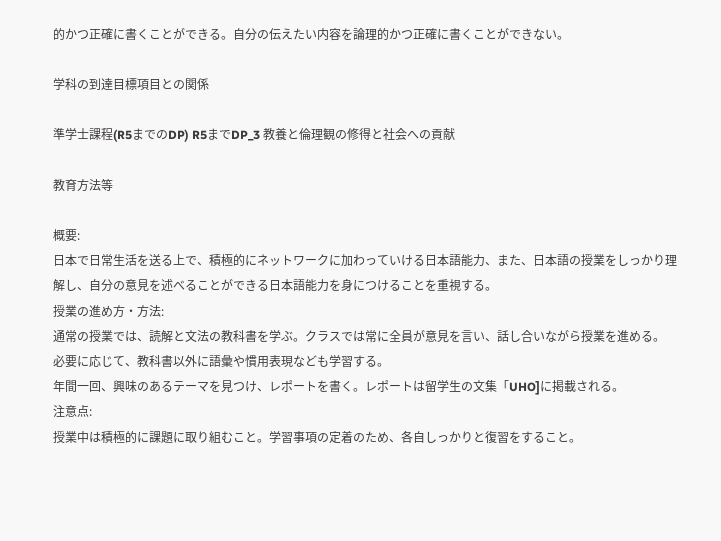的かつ正確に書くことができる。自分の伝えたい内容を論理的かつ正確に書くことができない。

学科の到達目標項目との関係

準学士課程(R5までのDP) R5までDP_3 教養と倫理観の修得と社会への貢献

教育方法等

概要:
日本で日常生活を送る上で、積極的にネットワークに加わっていける日本語能力、また、日本語の授業をしっかり理解し、自分の意見を述べることができる日本語能力を身につけることを重視する。
授業の進め方・方法:
通常の授業では、読解と文法の教科書を学ぶ。クラスでは常に全員が意見を言い、話し合いながら授業を進める。
必要に応じて、教科書以外に語彙や慣用表現なども学習する。
年間一回、興味のあるテーマを見つけ、レポートを書く。レポートは留学生の文集「UHO]に掲載される。
注意点:
授業中は積極的に課題に取り組むこと。学習事項の定着のため、各自しっかりと復習をすること。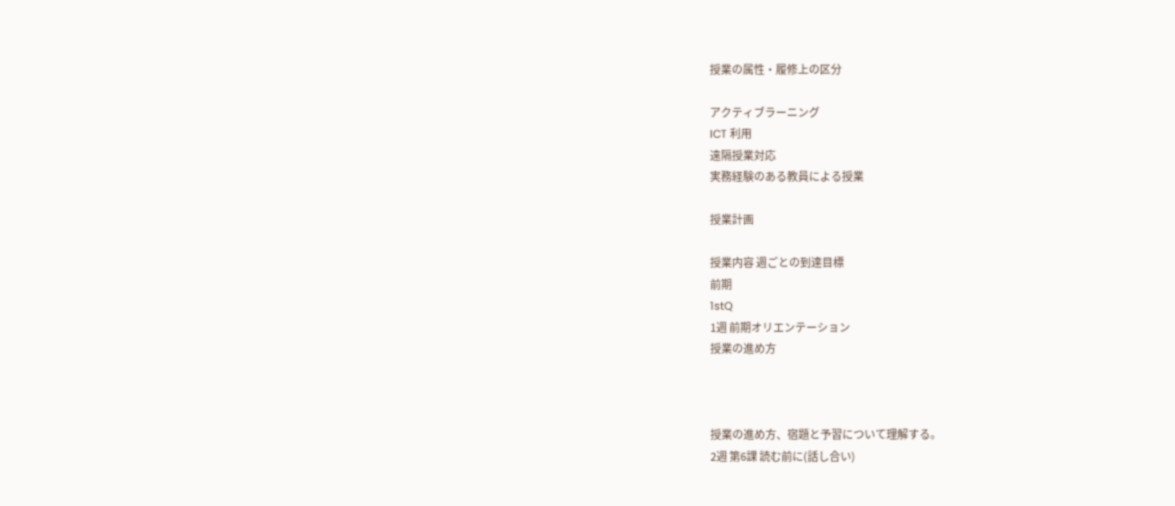授業の属性・履修上の区分

アクティブラーニング
ICT 利用
遠隔授業対応
実務経験のある教員による授業

授業計画

授業内容 週ごとの到達目標
前期
1stQ
1週 前期オリエンテーション
授業の進め方



授業の進め方、宿題と予習について理解する。
2週 第6課 読む前に(話し合い)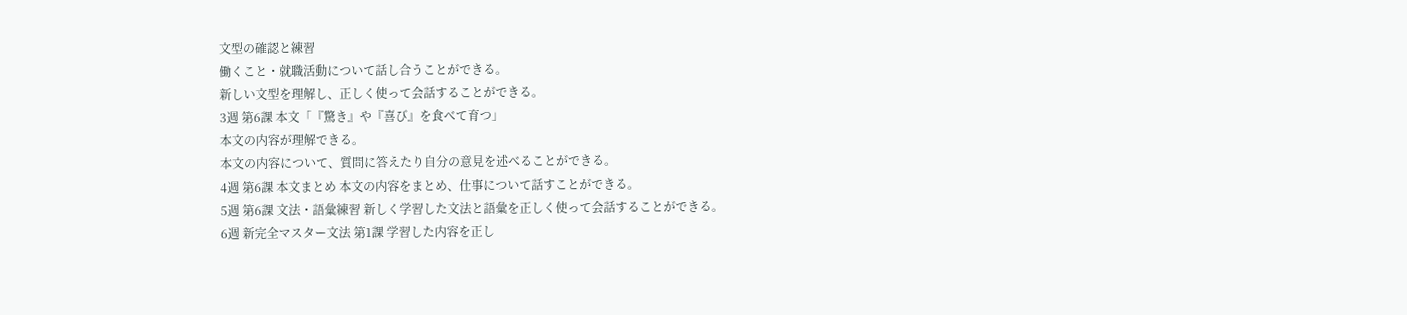文型の確認と練習
働くこと・就職活動について話し合うことができる。
新しい文型を理解し、正しく使って会話することができる。
3週 第6課 本文「『驚き』や『喜び』を食べて育つ」
本文の内容が理解できる。
本文の内容について、質問に答えたり自分の意見を述べることができる。
4週 第6課 本文まとめ 本文の内容をまとめ、仕事について話すことができる。
5週 第6課 文法・語彙練習 新しく学習した文法と語彙を正しく使って会話することができる。
6週 新完全マスター文法 第1課 学習した内容を正し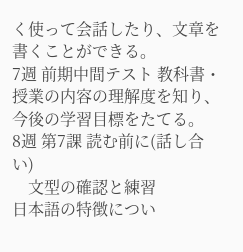く使って会話したり、文章を書くことができる。
7週 前期中間テスト 教科書・授業の内容の理解度を知り、今後の学習目標をたてる。
8週 第7課 読む前に(話し合い)
    文型の確認と練習
日本語の特徴につい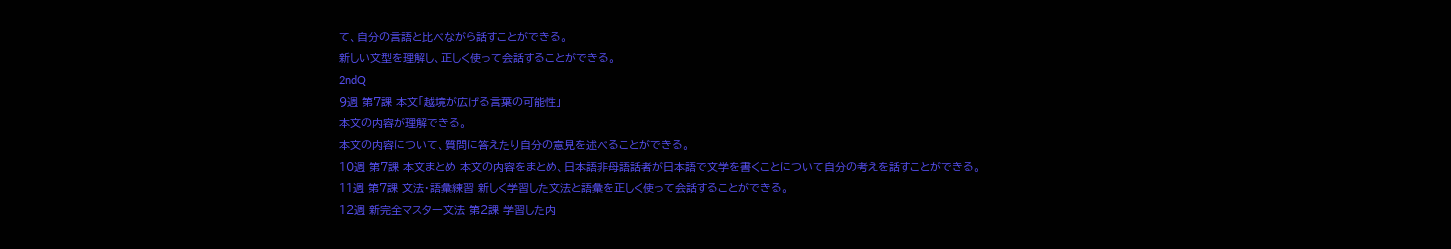て、自分の言語と比べながら話すことができる。
新しい文型を理解し、正しく使って会話することができる。
2ndQ
9週 第7課 本文「越境が広げる言葉の可能性」
本文の内容が理解できる。
本文の内容について、質問に答えたり自分の意見を述べることができる。
10週 第7課 本文まとめ 本文の内容をまとめ、日本語非母語話者が日本語で文学を書くことについて自分の考えを話すことができる。
11週 第7課 文法・語彙練習 新しく学習した文法と語彙を正しく使って会話することができる。
12週 新完全マスター文法 第2課 学習した内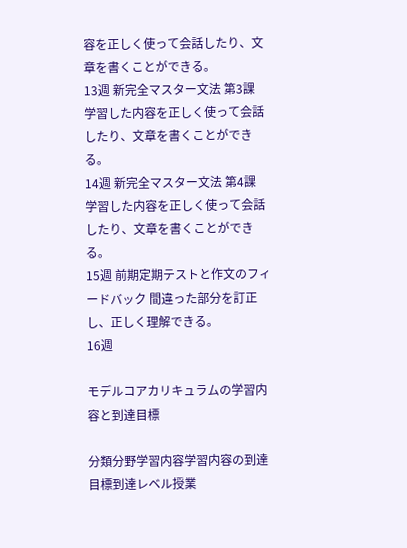容を正しく使って会話したり、文章を書くことができる。
13週 新完全マスター文法 第3課 学習した内容を正しく使って会話したり、文章を書くことができる。
14週 新完全マスター文法 第4課 学習した内容を正しく使って会話したり、文章を書くことができる。
15週 前期定期テストと作文のフィードバック 間違った部分を訂正し、正しく理解できる。
16週

モデルコアカリキュラムの学習内容と到達目標

分類分野学習内容学習内容の到達目標到達レベル授業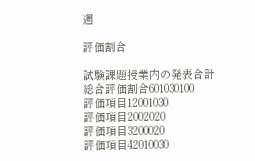週

評価割合

試験課題授業内の発表合計
総合評価割合601030100
評価項目12001030
評価項目2002020
評価項目3200020
評価項目42010030